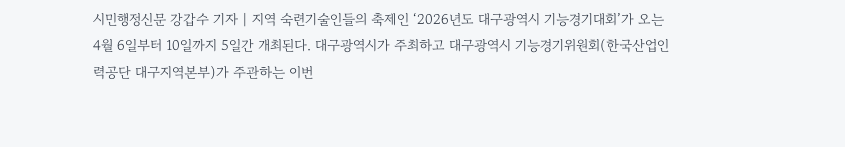시민행정신문 강갑수 기자 | 지역 숙련기술인들의 축제인 ‘2026년도 대구광역시 기능경기대회’가 오는 4월 6일부터 10일까지 5일간 개최된다. 대구광역시가 주최하고 대구광역시 기능경기위원회(한국산업인력공단 대구지역본부)가 주관하는 이번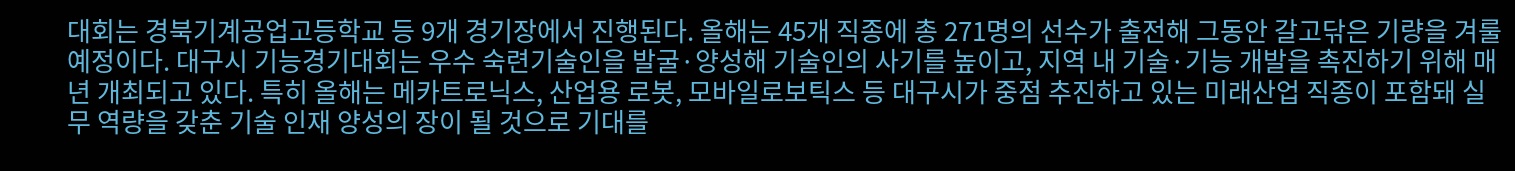대회는 경북기계공업고등학교 등 9개 경기장에서 진행된다. 올해는 45개 직종에 총 271명의 선수가 출전해 그동안 갈고닦은 기량을 겨룰 예정이다. 대구시 기능경기대회는 우수 숙련기술인을 발굴·양성해 기술인의 사기를 높이고, 지역 내 기술·기능 개발을 촉진하기 위해 매년 개최되고 있다. 특히 올해는 메카트로닉스, 산업용 로봇, 모바일로보틱스 등 대구시가 중점 추진하고 있는 미래산업 직종이 포함돼 실무 역량을 갖춘 기술 인재 양성의 장이 될 것으로 기대를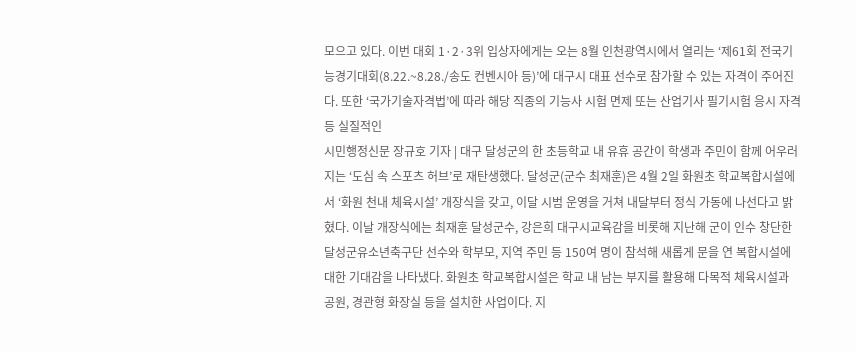모으고 있다. 이번 대회 1·2·3위 입상자에게는 오는 8월 인천광역시에서 열리는 ‘제61회 전국기능경기대회(8.22.~8.28./송도 컨벤시아 등)’에 대구시 대표 선수로 참가할 수 있는 자격이 주어진다. 또한 ‘국가기술자격법’에 따라 해당 직종의 기능사 시험 면제 또는 산업기사 필기시험 응시 자격 등 실질적인
시민행정신문 장규호 기자 | 대구 달성군의 한 초등학교 내 유휴 공간이 학생과 주민이 함께 어우러지는 ‘도심 속 스포츠 허브’로 재탄생했다. 달성군(군수 최재훈)은 4월 2일 화원초 학교복합시설에서 ‘화원 천내 체육시설’ 개장식을 갖고, 이달 시범 운영을 거쳐 내달부터 정식 가동에 나선다고 밝혔다. 이날 개장식에는 최재훈 달성군수, 강은희 대구시교육감을 비롯해 지난해 군이 인수 창단한 달성군유소년축구단 선수와 학부모, 지역 주민 등 150여 명이 참석해 새롭게 문을 연 복합시설에 대한 기대감을 나타냈다. 화원초 학교복합시설은 학교 내 남는 부지를 활용해 다목적 체육시설과 공원, 경관형 화장실 등을 설치한 사업이다. 지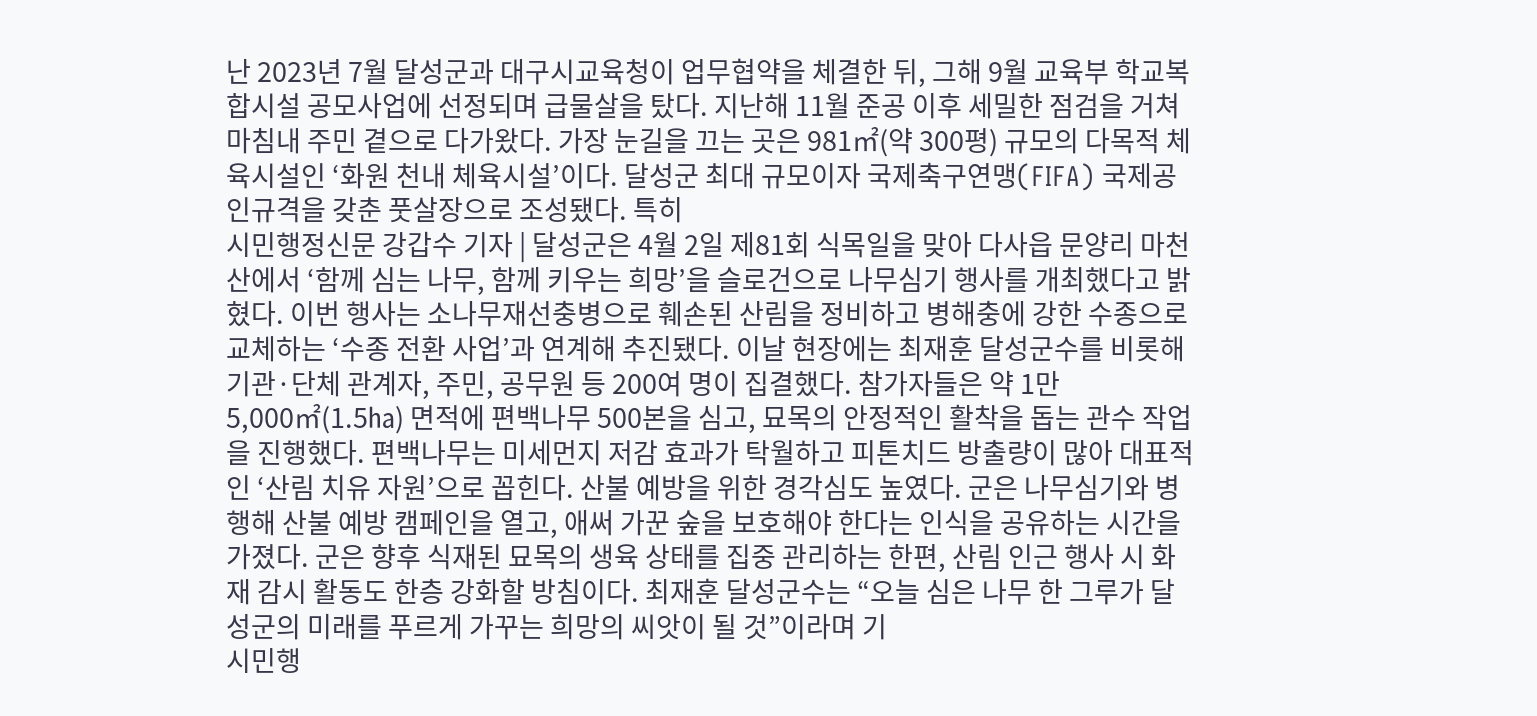난 2023년 7월 달성군과 대구시교육청이 업무협약을 체결한 뒤, 그해 9월 교육부 학교복합시설 공모사업에 선정되며 급물살을 탔다. 지난해 11월 준공 이후 세밀한 점검을 거쳐 마침내 주민 곁으로 다가왔다. 가장 눈길을 끄는 곳은 981㎡(약 300평) 규모의 다목적 체육시설인 ‘화원 천내 체육시설’이다. 달성군 최대 규모이자 국제축구연맹(FIFA) 국제공인규격을 갖춘 풋살장으로 조성됐다. 특히
시민행정신문 강갑수 기자 | 달성군은 4월 2일 제81회 식목일을 맞아 다사읍 문양리 마천산에서 ‘함께 심는 나무, 함께 키우는 희망’을 슬로건으로 나무심기 행사를 개최했다고 밝혔다. 이번 행사는 소나무재선충병으로 훼손된 산림을 정비하고 병해충에 강한 수종으로 교체하는 ‘수종 전환 사업’과 연계해 추진됐다. 이날 현장에는 최재훈 달성군수를 비롯해 기관·단체 관계자, 주민, 공무원 등 200여 명이 집결했다. 참가자들은 약 1만 5,000㎡(1.5㏊) 면적에 편백나무 500본을 심고, 묘목의 안정적인 활착을 돕는 관수 작업을 진행했다. 편백나무는 미세먼지 저감 효과가 탁월하고 피톤치드 방출량이 많아 대표적인 ‘산림 치유 자원’으로 꼽힌다. 산불 예방을 위한 경각심도 높였다. 군은 나무심기와 병행해 산불 예방 캠페인을 열고, 애써 가꾼 숲을 보호해야 한다는 인식을 공유하는 시간을 가졌다. 군은 향후 식재된 묘목의 생육 상태를 집중 관리하는 한편, 산림 인근 행사 시 화재 감시 활동도 한층 강화할 방침이다. 최재훈 달성군수는 “오늘 심은 나무 한 그루가 달성군의 미래를 푸르게 가꾸는 희망의 씨앗이 될 것”이라며 기
시민행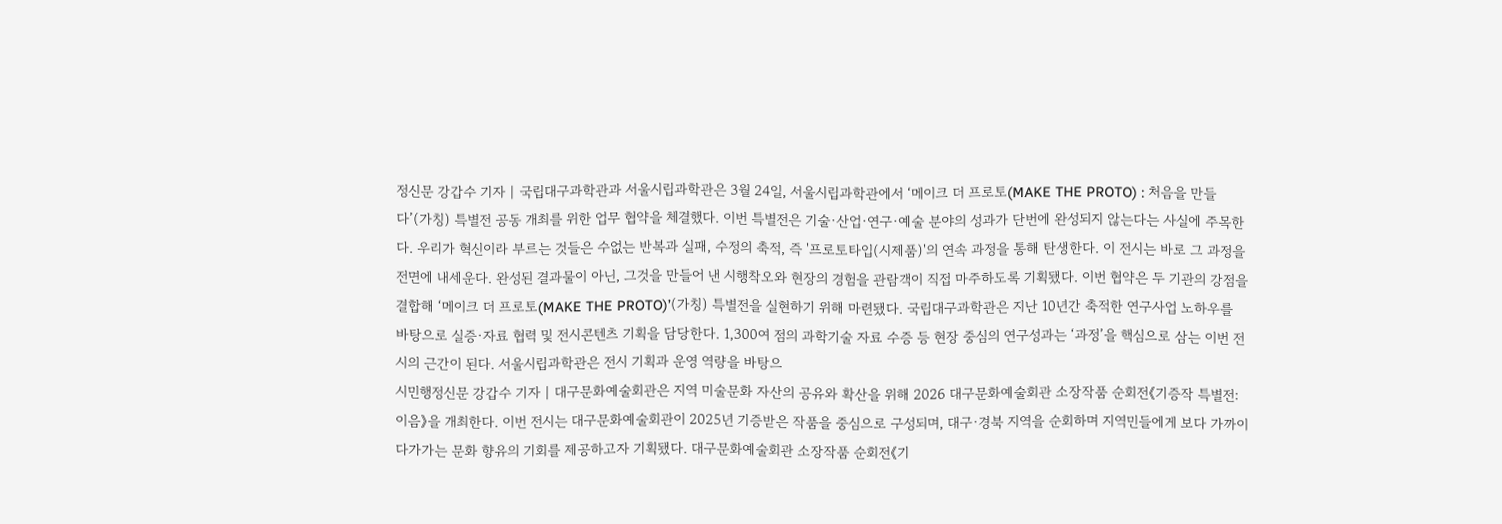정신문 강갑수 기자 | 국립대구과학관과 서울시립과학관은 3월 24일, 서울시립과학관에서 ‘메이크 더 프로토(MAKE THE PROTO) : 처음을 만들다’(가칭) 특별전 공동 개최를 위한 업무 협약을 체결했다. 이번 특별전은 기술·산업·연구·예술 분야의 성과가 단번에 완성되지 않는다는 사실에 주목한다. 우리가 혁신이라 부르는 것들은 수없는 반복과 실패, 수정의 축적, 즉 '프로토타입(시제품)'의 연속 과정을 통해 탄생한다. 이 전시는 바로 그 과정을 전면에 내세운다. 완성된 결과물이 아닌, 그것을 만들어 낸 시행착오와 현장의 경험을 관람객이 직접 마주하도록 기획됐다. 이번 협약은 두 기관의 강점을 결합해 ‘메이크 더 프로토(MAKE THE PROTO)’(가칭) 특별전을 실현하기 위해 마련됐다. 국립대구과학관은 지난 10년간 축적한 연구사업 노하우를 바탕으로 실증·자료 협력 및 전시콘텐츠 기획을 담당한다. 1,300여 점의 과학기술 자료 수증 등 현장 중심의 연구성과는 ‘과정’을 핵심으로 삼는 이번 전시의 근간이 된다. 서울시립과학관은 전시 기획과 운영 역량을 바탕으
시민행정신문 강갑수 기자 | 대구문화예술회관은 지역 미술문화 자산의 공유와 확산을 위해 2026 대구문화예술회관 소장작품 순회전《기증작 특별전: 이음》을 개최한다. 이번 전시는 대구문화예술회관이 2025년 기증받은 작품을 중심으로 구성되며, 대구·경북 지역을 순회하며 지역민들에게 보다 가까이 다가가는 문화 향유의 기회를 제공하고자 기획됐다. 대구문화예술회관 소장작품 순회전《기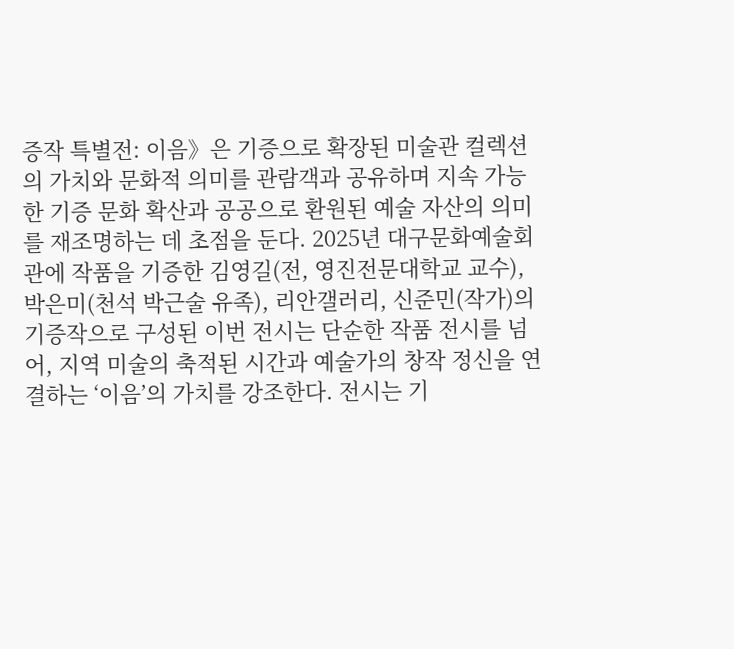증작 특별전: 이음》은 기증으로 확장된 미술관 컬렉션의 가치와 문화적 의미를 관람객과 공유하며 지속 가능한 기증 문화 확산과 공공으로 환원된 예술 자산의 의미를 재조명하는 데 초점을 둔다. 2025년 대구문화예술회관에 작품을 기증한 김영길(전, 영진전문대학교 교수), 박은미(천석 박근술 유족), 리안갤러리, 신준민(작가)의 기증작으로 구성된 이번 전시는 단순한 작품 전시를 넘어, 지역 미술의 축적된 시간과 예술가의 창작 정신을 연결하는 ‘이음’의 가치를 강조한다. 전시는 기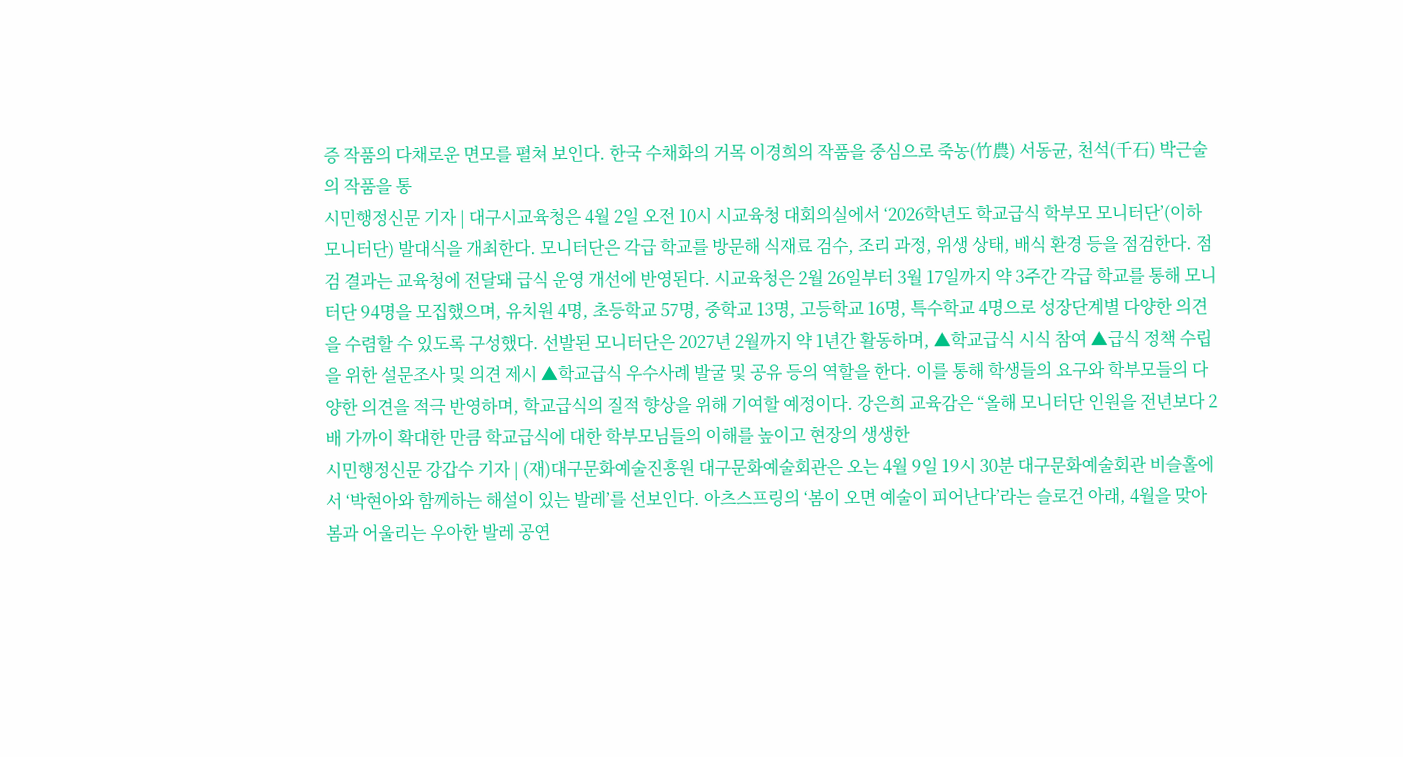증 작품의 다채로운 면모를 펼쳐 보인다. 한국 수채화의 거목 이경희의 작품을 중심으로 죽농(竹農) 서동균, 천석(千石) 박근술의 작품을 통
시민행정신문 기자 | 대구시교육청은 4월 2일 오전 10시 시교육청 대회의실에서 ‘2026학년도 학교급식 학부모 모니터단’(이하 모니터단) 발대식을 개최한다. 모니터단은 각급 학교를 방문해 식재료 검수, 조리 과정, 위생 상태, 배식 환경 등을 점검한다. 점검 결과는 교육청에 전달돼 급식 운영 개선에 반영된다. 시교육청은 2월 26일부터 3월 17일까지 약 3주간 각급 학교를 통해 모니터단 94명을 모집했으며, 유치원 4명, 초등학교 57명, 중학교 13명, 고등학교 16명, 특수학교 4명으로 성장단계별 다양한 의견을 수렴할 수 있도록 구성했다. 선발된 모니터단은 2027년 2월까지 약 1년간 활동하며, ▲학교급식 시식 참여 ▲급식 정책 수립을 위한 설문조사 및 의견 제시 ▲학교급식 우수사례 발굴 및 공유 등의 역할을 한다. 이를 통해 학생들의 요구와 학부모들의 다양한 의견을 적극 반영하며, 학교급식의 질적 향상을 위해 기여할 예정이다. 강은희 교육감은 “올해 모니터단 인원을 전년보다 2배 가까이 확대한 만큼 학교급식에 대한 학부모님들의 이해를 높이고 현장의 생생한
시민행정신문 강갑수 기자 | (재)대구문화예술진흥원 대구문화예술회관은 오는 4월 9일 19시 30분 대구문화예술회관 비슬홀에서 ‘박현아와 함께하는 해설이 있는 발레’를 선보인다. 아츠스프링의 ‘봄이 오면 예술이 피어난다’라는 슬로건 아래, 4월을 맞아 봄과 어울리는 우아한 발레 공연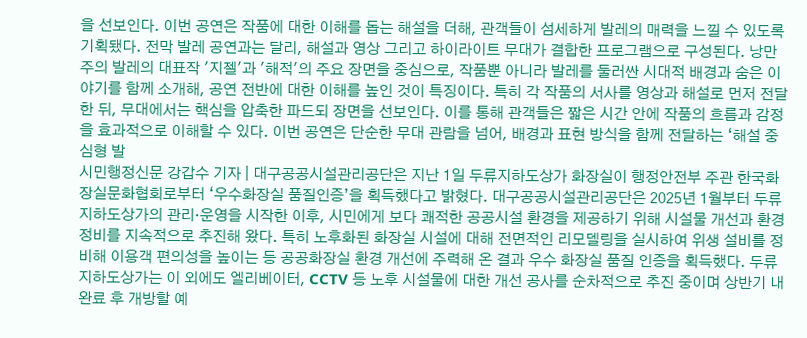을 선보인다. 이번 공연은 작품에 대한 이해를 돕는 해설을 더해, 관객들이 섬세하게 발레의 매력을 느낄 수 있도록 기획됐다. 전막 발레 공연과는 달리, 해설과 영상 그리고 하이라이트 무대가 결합한 프로그램으로 구성된다. 낭만주의 발레의 대표작 '지젤'과 '해적'의 주요 장면을 중심으로, 작품뿐 아니라 발레를 둘러싼 시대적 배경과 숨은 이야기를 함께 소개해, 공연 전반에 대한 이해를 높인 것이 특징이다. 특히 각 작품의 서사를 영상과 해설로 먼저 전달한 뒤, 무대에서는 핵심을 압축한 파드되 장면을 선보인다. 이를 통해 관객들은 짧은 시간 안에 작품의 흐름과 감정을 효과적으로 이해할 수 있다. 이번 공연은 단순한 무대 관람을 넘어, 배경과 표현 방식을 함께 전달하는 ‘해설 중심형 발
시민행정신문 강갑수 기자 | 대구공공시설관리공단은 지난 1일 두류지하도상가 화장실이 행정안전부 주관 한국화장실문화협회로부터 ‘우수화장실 품질인증’을 획득했다고 밝혔다. 대구공공시설관리공단은 2025년 1월부터 두류지하도상가의 관리·운영을 시작한 이후, 시민에게 보다 쾌적한 공공시설 환경을 제공하기 위해 시설물 개선과 환경 정비를 지속적으로 추진해 왔다. 특히 노후화된 화장실 시설에 대해 전면적인 리모델링을 실시하여 위생 설비를 정비해 이용객 편의성을 높이는 등 공공화장실 환경 개선에 주력해 온 결과 우수 화장실 품질 인증을 획득했다. 두류지하도상가는 이 외에도 엘리베이터, CCTV 등 노후 시설물에 대한 개선 공사를 순차적으로 추진 중이며 상반기 내 완료 후 개방할 예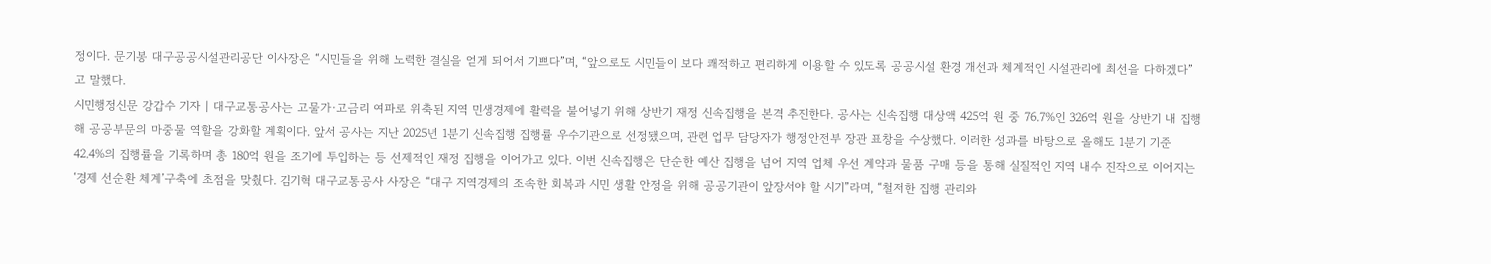정이다. 문기봉 대구공공시설관리공단 이사장은 “시민들을 위해 노력한 결실을 얻게 되어서 기쁘다”며, “앞으로도 시민들이 보다 쾌적하고 편리하게 이용할 수 있도록 공공시설 환경 개선과 체계적인 시설관리에 최선을 다하겠다”고 말했다.
시민행정신문 강갑수 기자 | 대구교통공사는 고물가·고금리 여파로 위축된 지역 민생경제에 활력을 불어넣기 위해 상반기 재정 신속집행을 본격 추진한다. 공사는 신속집행 대상액 425억 원 중 76.7%인 326억 원을 상반기 내 집행해 공공부문의 마중물 역할을 강화할 계획이다. 앞서 공사는 지난 2025년 1분기 신속집행 집행률 우수기관으로 선정됐으며, 관련 업무 담당자가 행정안전부 장관 표창을 수상했다. 이러한 성과를 바탕으로 올해도 1분기 기준 42.4%의 집행률을 기록하며 총 180억 원을 조기에 투입하는 등 선제적인 재정 집행을 이어가고 있다. 이번 신속집행은 단순한 예산 집행을 넘어 지역 업체 우선 계약과 물품 구매 등을 통해 실질적인 지역 내수 진작으로 이어지는‘경제 선순환 체계’구축에 초점을 맞췄다. 김기혁 대구교통공사 사장은 “대구 지역경제의 조속한 회복과 시민 생활 안정을 위해 공공기관이 앞장서야 할 시기”라며, “철저한 집행 관리와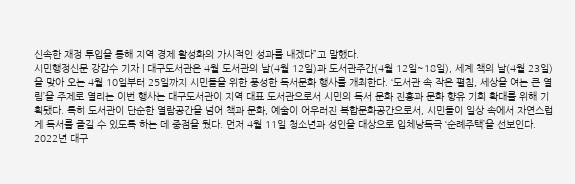신속한 재정 투입을 통해 지역 경제 활성화의 가시적인 성과를 내겠다”고 말했다.
시민행정신문 강갑수 기자 | 대구도서관은 4월 도서관의 날(4월 12일)과 도서관주간(4월 12일~18일), 세계 책의 날(4월 23일)을 맞아 오는 4월 10일부터 25일까지 시민들을 위한 풍성한 독서문화 행사를 개최한다. ‘도서관 속 작은 펼침, 세상을 여는 큰 열림’을 주제로 열리는 이번 행사는 대구도서관이 지역 대표 도서관으로서 시민의 독서 문화 진흥과 문화 향유 기회 확대를 위해 기획됐다. 특히 도서관이 단순한 열람공간을 넘어 책과 문화, 예술이 어우러진 복합문화공간으로서, 시민들이 일상 속에서 자연스럽게 독서를 즐길 수 있도록 하는 데 중점을 뒀다. 먼저 4월 11일 청소년과 성인을 대상으로 입체낭독극 ‘순례주택’을 선보인다. 2022년 대구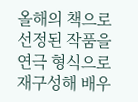올해의 책으로 선정된 작품을 연극 형식으로 재구성해 배우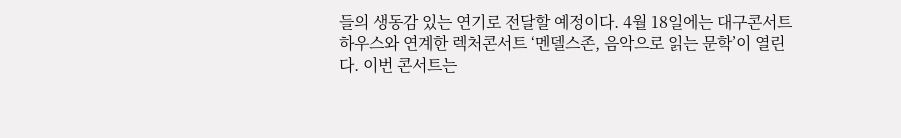들의 생동감 있는 연기로 전달할 예정이다. 4월 18일에는 대구콘서트하우스와 연계한 렉처콘서트 ‘멘델스존, 음악으로 읽는 문학’이 열린다. 이번 콘서트는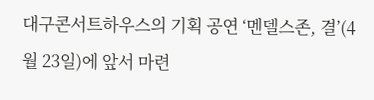대구콘서트하우스의 기획 공연 ‘멘델스존, 결’(4월 23일)에 앞서 마련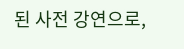된 사전 강연으로,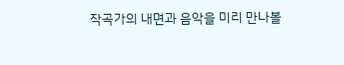작곡가의 내면과 음악을 미리 만나볼